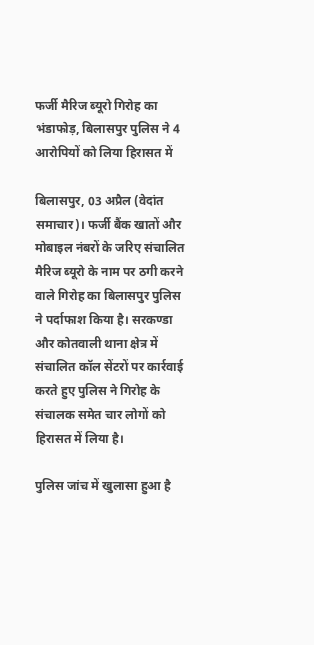फर्जी मैरिज ब्यूरो गिरोह का भंडाफोड़, बिलासपुर पुलिस ने 4 आरोपियों को लिया हिरासत में

बिलासपुर, 03 अप्रैल (वेदांत समाचार)। फर्जी बैंक खातों और मोबाइल नंबरों के जरिए संचालित मैरिज ब्यूरो के नाम पर ठगी करने वाले गिरोह का बिलासपुर पुलिस ने पर्दाफाश किया है। सरकण्डा और कोतवाली थाना क्षेत्र में संचालित कॉल सेंटरों पर कार्रवाई करते हुए पुलिस ने गिरोह के संचालक समेत चार लोगों को हिरासत में लिया है।

पुलिस जांच में खुलासा हुआ है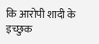कि आरोपी शादी के इच्छुक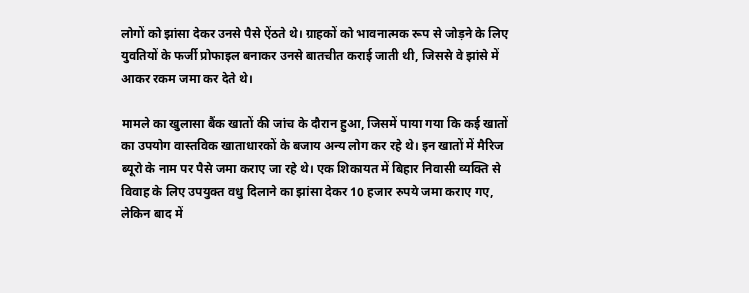लोगों को झांसा देकर उनसे पैसे ऐंठते थे। ग्राहकों को भावनात्मक रूप से जोड़ने के लिए युवतियों के फर्जी प्रोफाइल बनाकर उनसे बातचीत कराई जाती थी, जिससे वे झांसे में आकर रकम जमा कर देते थे।

मामले का खुलासा बैंक खातों की जांच के दौरान हुआ, जिसमें पाया गया कि कई खातों का उपयोग वास्तविक खाताधारकों के बजाय अन्य लोग कर रहे थे। इन खातों में मैरिज ब्यूरो के नाम पर पैसे जमा कराए जा रहे थे। एक शिकायत में बिहार निवासी व्यक्ति से विवाह के लिए उपयुक्त वधु दिलाने का झांसा देकर 10 हजार रुपये जमा कराए गए, लेकिन बाद में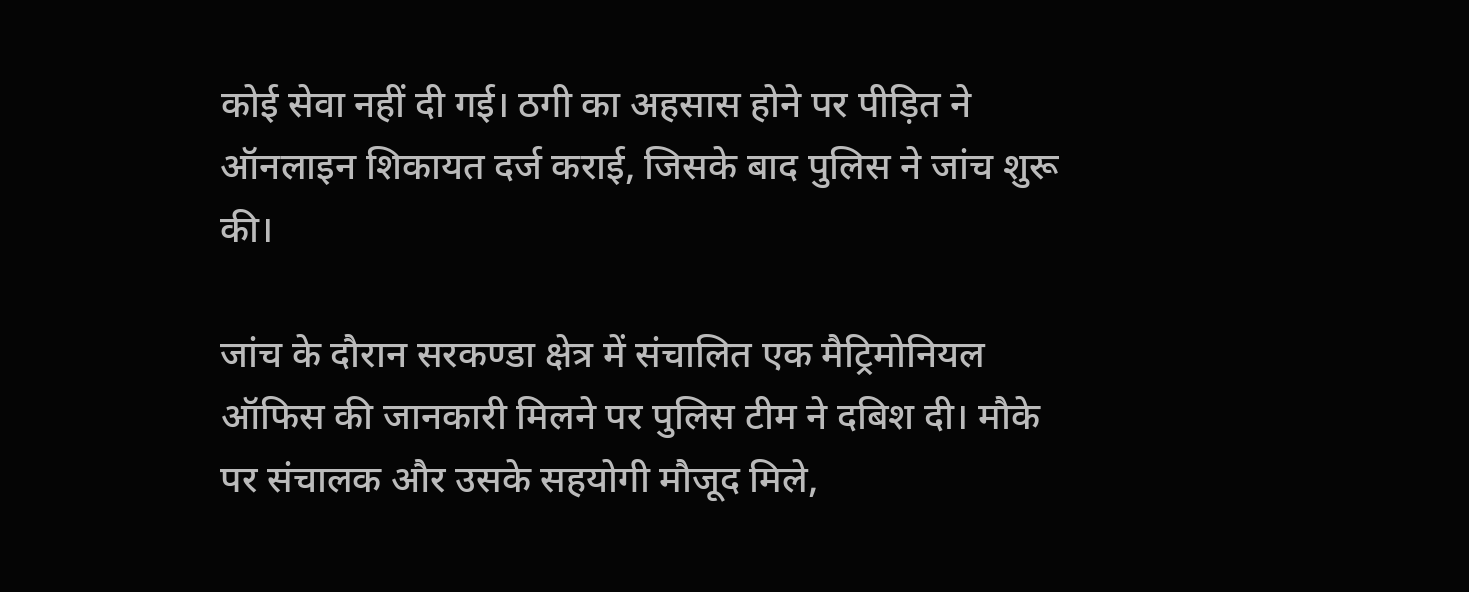कोई सेवा नहीं दी गई। ठगी का अहसास होने पर पीड़ित ने ऑनलाइन शिकायत दर्ज कराई, जिसके बाद पुलिस ने जांच शुरू की।

जांच के दौरान सरकण्डा क्षेत्र में संचालित एक मैट्रिमोनियल ऑफिस की जानकारी मिलने पर पुलिस टीम ने दबिश दी। मौके पर संचालक और उसके सहयोगी मौजूद मिले,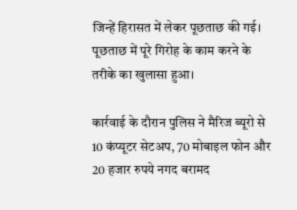जिन्हें हिरासत में लेकर पूछताछ की गई। पूछताछ में पूरे गिरोह के काम करने के तरीके का खुलासा हुआ।

कार्रवाई के दौरान पुलिस ने मैरिज ब्यूरो से 10 कंप्यूटर सेटअप, 70 मोबाइल फोन और 20 हजार रुपये नगद बरामद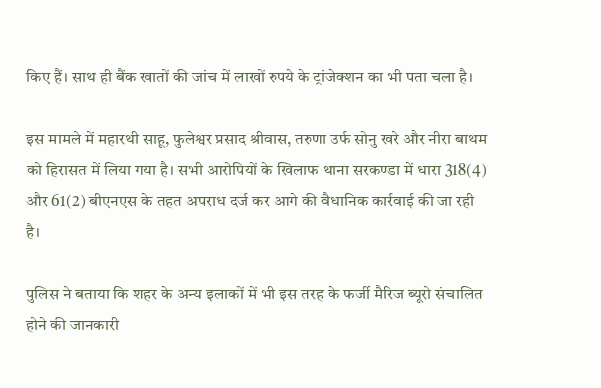किए हैं। साथ ही बैंक खातों की जांच में लाखों रुपये के ट्रांजेक्शन का भी पता चला है।

इस मामले में महारथी साहू, फुलेश्वर प्रसाद श्रीवास, तरुणा उर्फ सोनु खरे और नीरा बाथम को हिरासत में लिया गया है। सभी आरोपियों के खिलाफ थाना सरकण्डा में धारा 318(4) और 61(2) बीएनएस के तहत अपराध दर्ज कर आगे की वैधानिक कार्रवाई की जा रही है।

पुलिस ने बताया कि शहर के अन्य इलाकों में भी इस तरह के फर्जी मैरिज ब्यूरो संचालित होने की जानकारी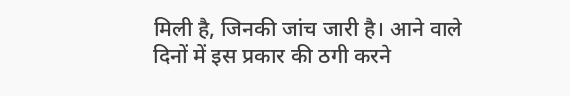मिली है, जिनकी जांच जारी है। आने वाले दिनों में इस प्रकार की ठगी करने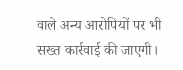वाले अन्य आरोपियों पर भी सख्त कार्रवाई की जाएगी।